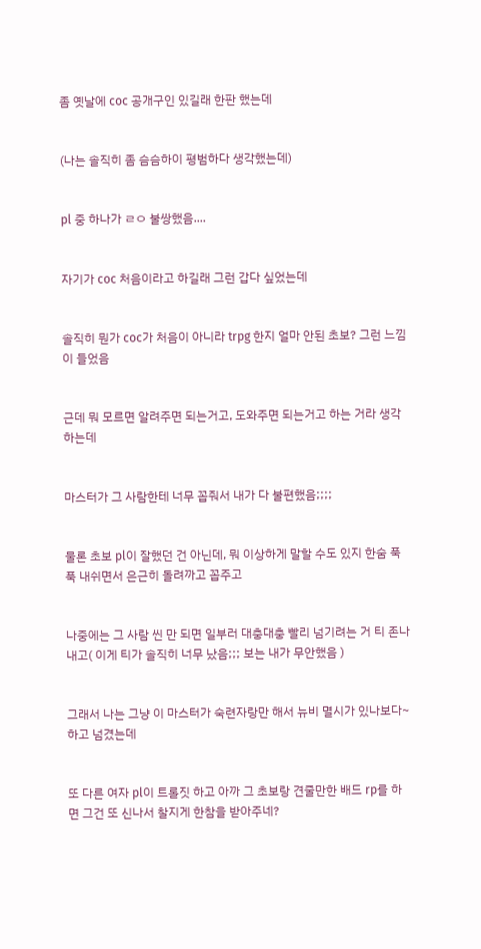좀 옛날에 coc 공개구인 있길래 한판 했는데


(나는 솔직히 좀 슴슴하이 평범하다 생각했는데)


pl 중 하나가 ㄹㅇ 불쌍했음....


자기가 coc 처음이라고 하길래 그런 갑다 싶었는데


솔직히 뭔가 coc가 처음이 아니라 trpg 한지 얼마 안된 초보? 그런 느낌이 들었음


근데 뭐 모르면 알려주면 되는거고, 도와주면 되는거고 하는 거라 생각하는데


마스터가 그 사람한테 너무 꼽줘서 내가 다 불편했음;;;;


물론 초보 pl이 잘했던 건 아닌데, 뭐 이상하게 말할 수도 있지 한숨 푹푹 내쉬면서 은근히 돌려까고 꼽주고


나중에는 그 사람 씬 만 되면 일부러 대충대충 빨리 넘기려는 거 티 존나 내고( 이게 티가 솔직히 너무 났음;;; 보는 내가 무안했음 )


그래서 나는 그냥 이 마스터가 숙련자랑만 해서 뉴비 멸시가 있나보다~ 하고 넘겼는데


또 다른 여자 pl이 트롤짓 하고 아까 그 초보랑 견줄만한 배드 rp를 하면 그건 또 신나서 찰지게 한참을 받아주네?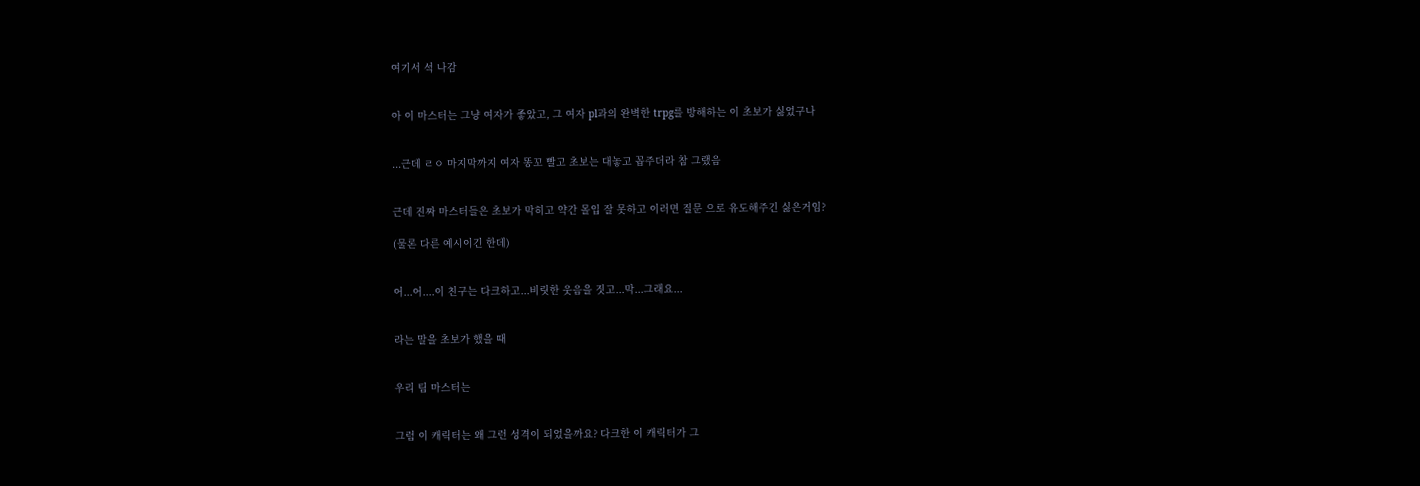여기서 석 나감


아 이 마스터는 그냥 여자가 좋았고, 그 여자 pl과의 완벽한 trpg를 방해하는 이 초보가 싫었구나


...근데 ㄹㅇ 마지막까지 여자 똥꼬 빨고 초보는 대놓고 꼽주더라 참 그랬음


근데 진짜 마스터들은 초보가 막히고 약간 몰입 잘 못하고 이러면 질문 으로 유도해주긴 싫은거임?

(물론 다른 예시이긴 한데)


어...어....이 친구는 다크하고...비릿한 웃음을 짓고...막...그래요...


라는 말을 초보가 했을 때


우리 팀 마스터는


그럼 이 캐릭터는 왜 그런 성격이 되었을까요? 다크한 이 캐릭터가 그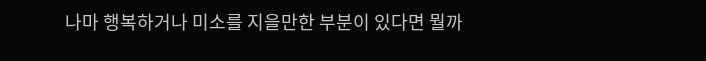나마 행복하거나 미소를 지을만한 부분이 있다면 뭘까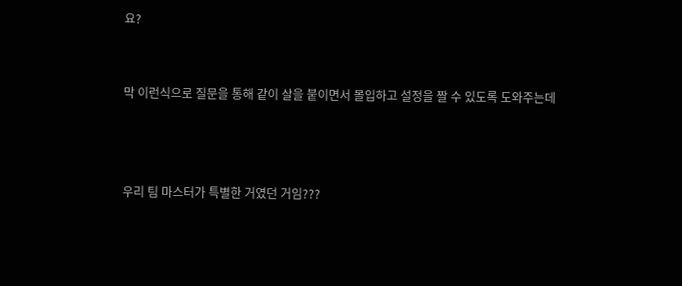요?


막 이런식으로 질문을 통해 같이 살을 붙이면서 몰입하고 설정을 짤 수 있도록 도와주는데



우리 팀 마스터가 특별한 거였던 거임???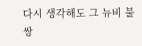다시 생각해도 그 뉴비 불쌍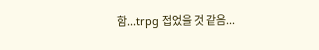함...trpg 접었을 것 같음...